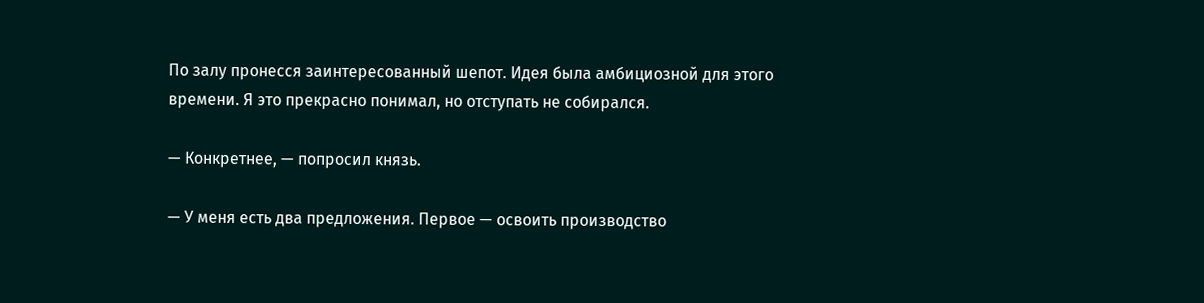По залу пронесся заинтересованный шепот. Идея была амбициозной для этого времени. Я это прекрасно понимал, но отступать не собирался.

— Конкретнее, — попросил князь.

— У меня есть два предложения. Первое — освоить производство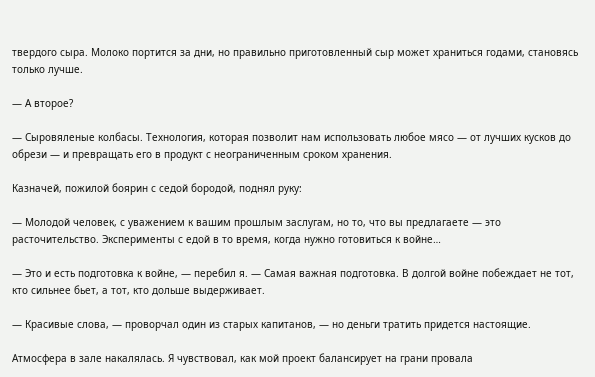твердого сыра. Молоко портится за дни, но правильно приготовленный сыр может храниться годами, становясь только лучше.

— А второе?

— Сыровяленые колбасы. Технология, которая позволит нам использовать любое мясо — от лучших кусков до обрези — и превращать его в продукт с неограниченным сроком хранения.

Казначей, пожилой боярин с седой бородой, поднял руку:

— Молодой человек, с уважением к вашим прошлым заслугам, но то, что вы предлагаете — это расточительство. Эксперименты с едой в то время, когда нужно готовиться к войне…

— Это и есть подготовка к войне, — перебил я. — Самая важная подготовка. В долгой войне побеждает не тот, кто сильнее бьет, а тот, кто дольше выдерживает.

— Красивые слова, — проворчал один из старых капитанов, — но деньги тратить придется настоящие.

Атмосфера в зале накалялась. Я чувствовал, как мой проект балансирует на грани провала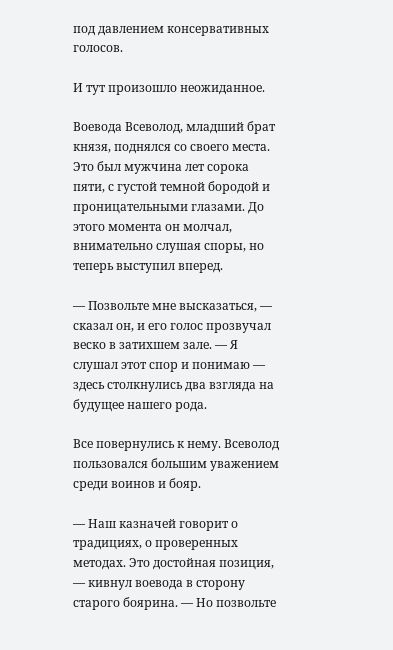под давлением консервативных голосов.

И тут произошло неожиданное.

Воевода Всеволод, младший брат князя, поднялся со своего места. Это был мужчина лет сорока пяти, с густой темной бородой и проницательными глазами. До этого момента он молчал, внимательно слушая споры, но теперь выступил вперед.

— Позвольте мне высказаться, — сказал он, и его голос прозвучал веско в затихшем зале. — Я слушал этот спор и понимаю — здесь столкнулись два взгляда на будущее нашего рода.

Все повернулись к нему. Всеволод пользовался большим уважением среди воинов и бояр.

— Наш казначей говорит о традициях, о проверенных методах. Это достойная позиция, — кивнул воевода в сторону старого боярина. — Но позвольте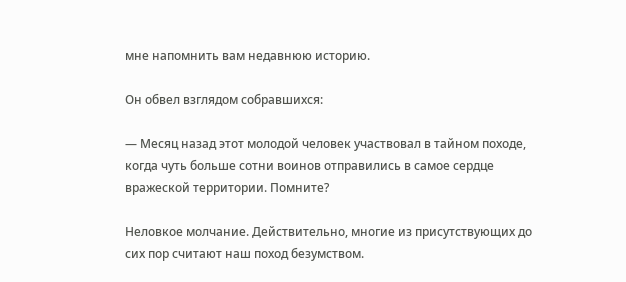мне напомнить вам недавнюю историю.

Он обвел взглядом собравшихся:

— Месяц назад этот молодой человек участвовал в тайном походе, когда чуть больше сотни воинов отправились в самое сердце вражеской территории. Помните?

Неловкое молчание. Действительно, многие из присутствующих до сих пор считают наш поход безумством.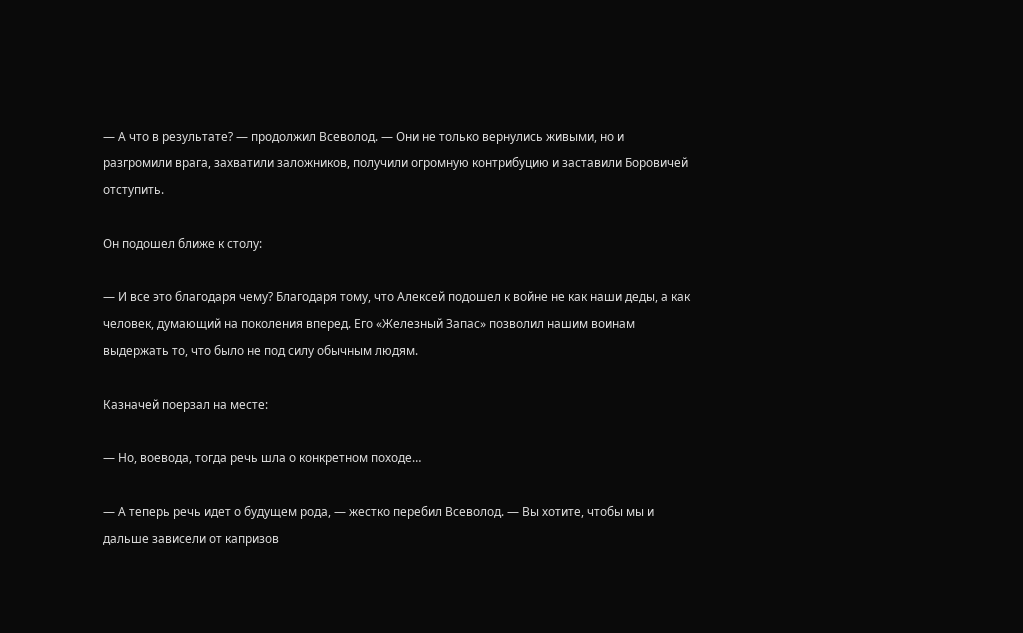— А что в результате? — продолжил Всеволод. — Они не только вернулись живыми, но и разгромили врага, захватили заложников, получили огромную контрибуцию и заставили Боровичей отступить.

Он подошел ближе к столу:

— И все это благодаря чему? Благодаря тому, что Алексей подошел к войне не как наши деды, а как человек, думающий на поколения вперед. Его «Железный Запас» позволил нашим воинам выдержать то, что было не под силу обычным людям.

Казначей поерзал на месте:

— Но, воевода, тогда речь шла о конкретном походе…

— А теперь речь идет о будущем рода, — жестко перебил Всеволод. — Вы хотите, чтобы мы и дальше зависели от капризов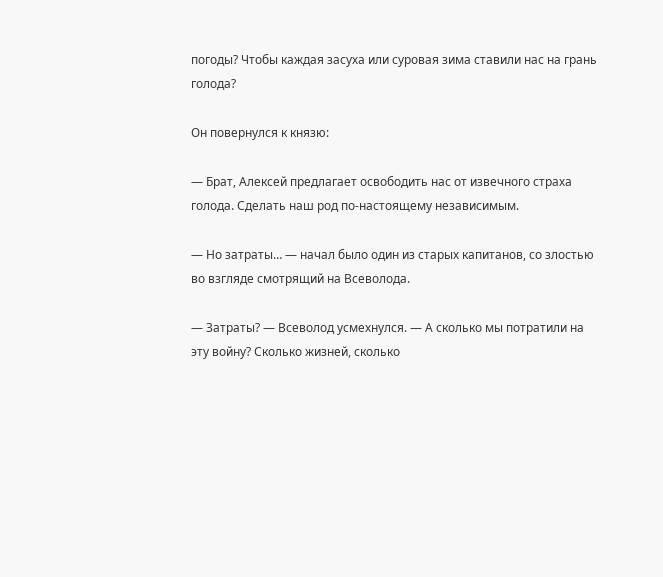погоды? Чтобы каждая засуха или суровая зима ставили нас на грань голода?

Он повернулся к князю:

— Брат, Алексей предлагает освободить нас от извечного страха голода. Сделать наш род по-настоящему независимым.

— Но затраты… — начал было один из старых капитанов, со злостью во взгляде смотрящий на Всеволода.

— Затраты? — Всеволод усмехнулся. — А сколько мы потратили на эту войну? Сколько жизней, сколько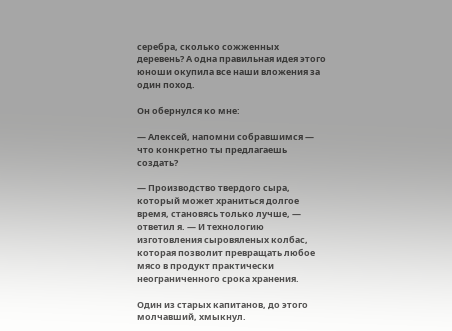серебра, сколько сожженных деревень? А одна правильная идея этого юноши окупила все наши вложения за один поход.

Он обернулся ко мне:

— Алексей, напомни собравшимся — что конкретно ты предлагаешь создать?

— Производство твердого сыра, который может храниться долгое время, становясь только лучше, — ответил я. — И технологию изготовления сыровяленых колбас, которая позволит превращать любое мясо в продукт практически неограниченного срока хранения.

Один из старых капитанов, до этого молчавший, хмыкнул.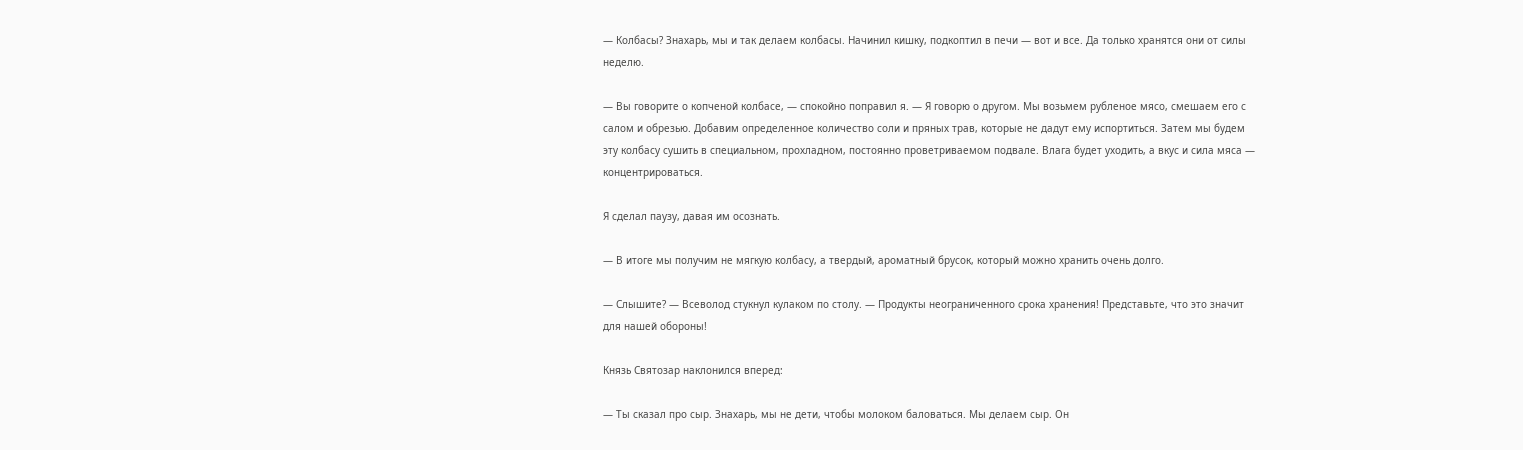— Колбасы? Знахарь, мы и так делаем колбасы. Начинил кишку, подкоптил в печи — вот и все. Да только хранятся они от силы неделю.

— Вы говорите о копченой колбасе, — спокойно поправил я. — Я говорю о другом. Мы возьмем рубленое мясо, смешаем его с салом и обрезью. Добавим определенное количество соли и пряных трав, которые не дадут ему испортиться. Затем мы будем эту колбасу сушить в специальном, прохладном, постоянно проветриваемом подвале. Влага будет уходить, а вкус и сила мяса — концентрироваться.

Я сделал паузу, давая им осознать.

— В итоге мы получим не мягкую колбасу, а твердый, ароматный брусок, который можно хранить очень долго.

— Слышите? — Всеволод стукнул кулаком по столу. — Продукты неограниченного срока хранения! Представьте, что это значит для нашей обороны!

Князь Святозар наклонился вперед:

— Ты сказал про сыр. Знахарь, мы не дети, чтобы молоком баловаться. Мы делаем сыр. Он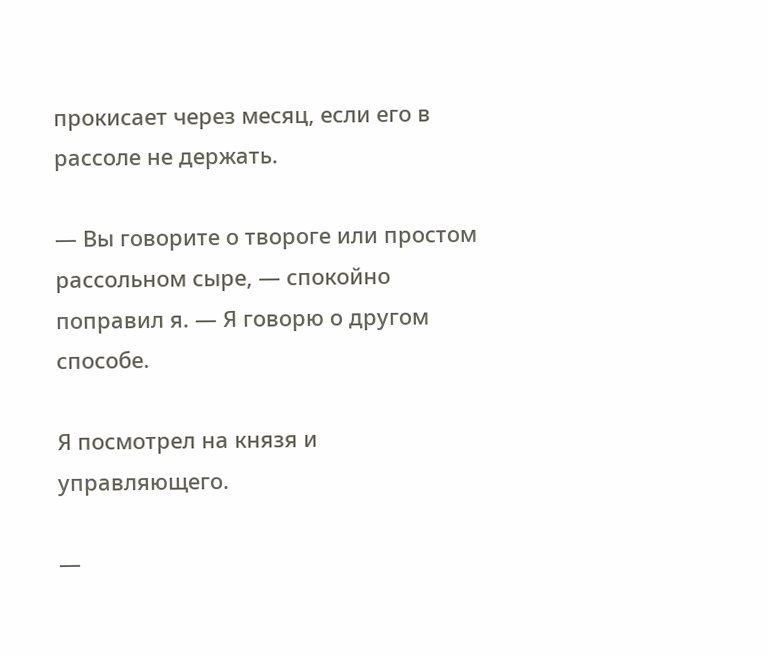прокисает через месяц, если его в рассоле не держать.

— Вы говорите о твороге или простом рассольном сыре, — спокойно поправил я. — Я говорю о другом способе.

Я посмотрел на князя и управляющего.

—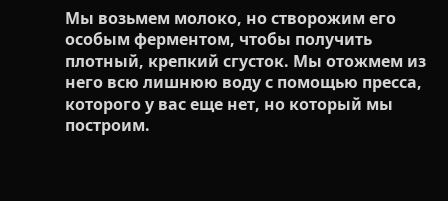Мы возьмем молоко, но створожим его особым ферментом, чтобы получить плотный, крепкий сгусток. Мы отожмем из него всю лишнюю воду с помощью пресса, которого у вас еще нет, но который мы построим.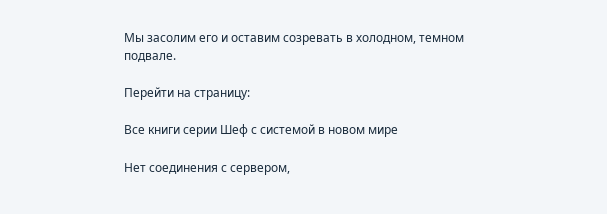Мы засолим его и оставим созревать в холодном, темном подвале.

Перейти на страницу:

Все книги серии Шеф с системой в новом мире

Нет соединения с сервером,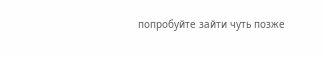попробуйте зайти чуть позже